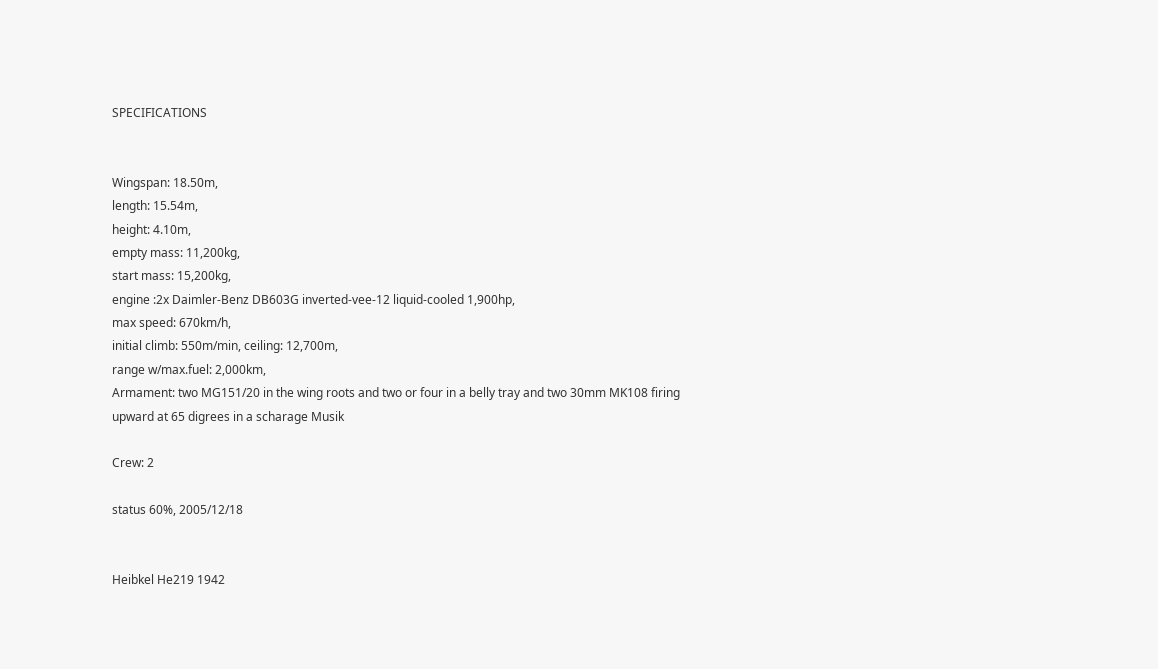SPECIFICATIONS


Wingspan: 18.50m,
length: 15.54m,
height: 4.10m,
empty mass: 11,200kg,
start mass: 15,200kg,
engine :2x Daimler-Benz DB603G inverted-vee-12 liquid-cooled 1,900hp,
max speed: 670km/h,
initial climb: 550m/min, ceiling: 12,700m,
range w/max.fuel: 2,000km,
Armament: two MG151/20 in the wing roots and two or four in a belly tray and two 30mm MK108 firing upward at 65 digrees in a scharage Musik

Crew: 2

status 60%, 2005/12/18


Heibkel He219 1942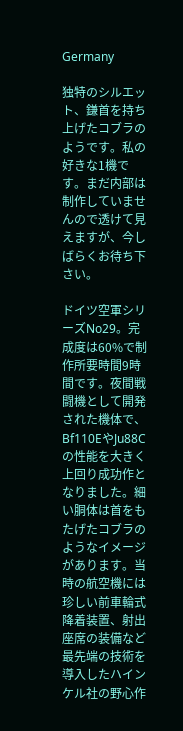Germany

独特のシルエット、鎌首を持ち上げたコブラのようです。私の好きな1機です。まだ内部は制作していませんので透けて見えますが、今しばらくお待ち下さい。

ドイツ空軍シリーズNo29。完成度は60%で制作所要時間9時間です。夜間戦闘機として開発された機体で、Bf110EやJu88Cの性能を大きく上回り成功作となりました。細い胴体は首をもたげたコブラのようなイメージがあります。当時の航空機には珍しい前車輪式降着装置、射出座席の装備など最先端の技術を導入したハインケル社の野心作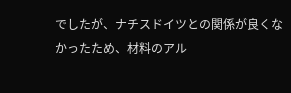でしたが、ナチスドイツとの関係が良くなかったため、材料のアル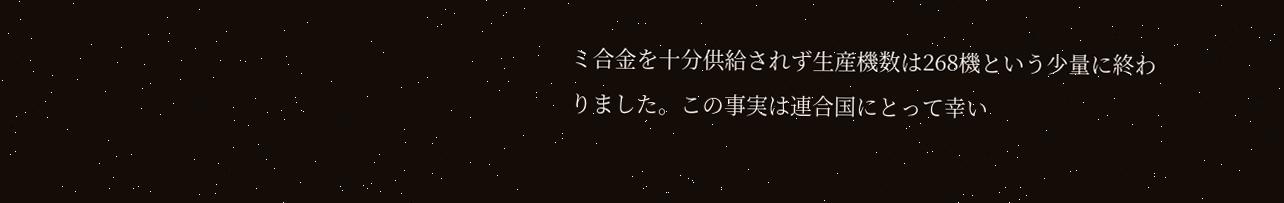ミ合金を十分供給されず生産機数は268機という少量に終わりました。この事実は連合国にとって幸い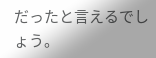だったと言えるでしょう。